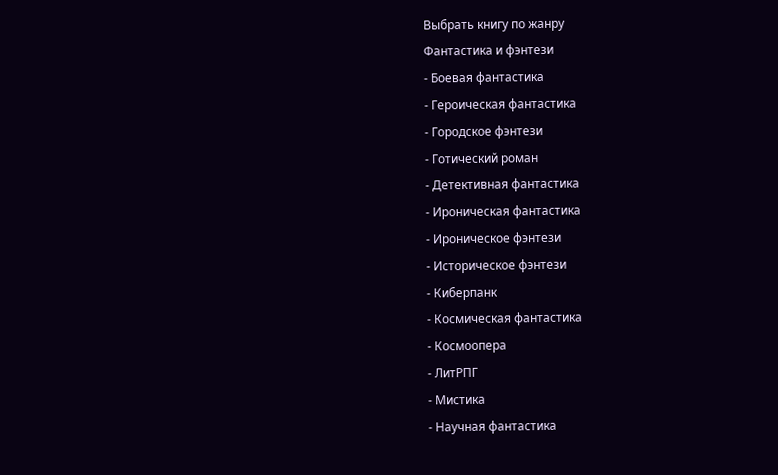Выбрать книгу по жанру
Фантастика и фэнтези
- Боевая фантастика
- Героическая фантастика
- Городское фэнтези
- Готический роман
- Детективная фантастика
- Ироническая фантастика
- Ироническое фэнтези
- Историческое фэнтези
- Киберпанк
- Космическая фантастика
- Космоопера
- ЛитРПГ
- Мистика
- Научная фантастика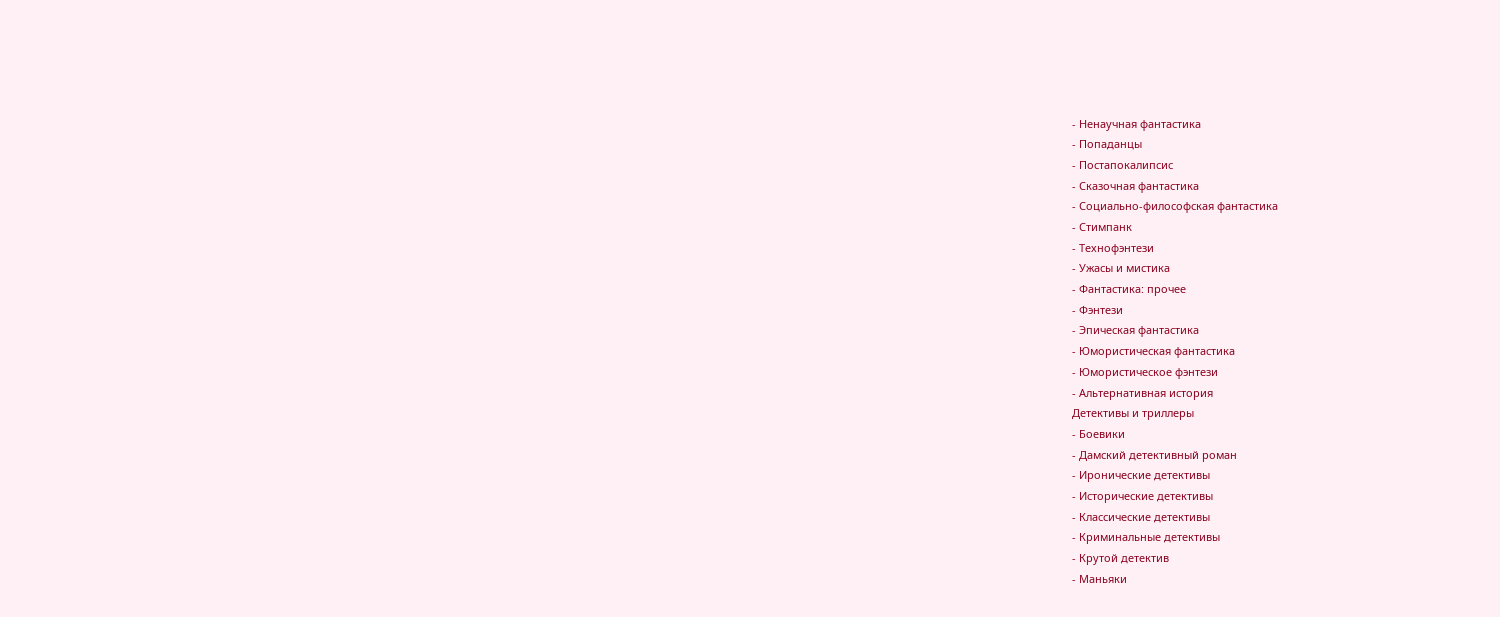- Ненаучная фантастика
- Попаданцы
- Постапокалипсис
- Сказочная фантастика
- Социально-философская фантастика
- Стимпанк
- Технофэнтези
- Ужасы и мистика
- Фантастика: прочее
- Фэнтези
- Эпическая фантастика
- Юмористическая фантастика
- Юмористическое фэнтези
- Альтернативная история
Детективы и триллеры
- Боевики
- Дамский детективный роман
- Иронические детективы
- Исторические детективы
- Классические детективы
- Криминальные детективы
- Крутой детектив
- Маньяки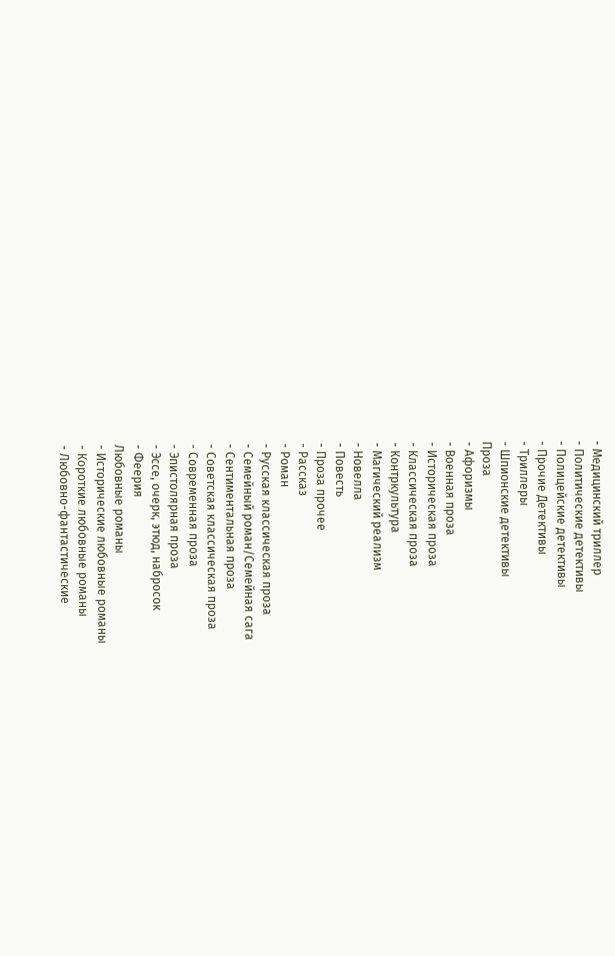- Медицинский триллер
- Политические детективы
- Полицейские детективы
- Прочие Детективы
- Триллеры
- Шпионские детективы
Проза
- Афоризмы
- Военная проза
- Историческая проза
- Классическая проза
- Контркультура
- Магический реализм
- Новелла
- Повесть
- Проза прочее
- Рассказ
- Роман
- Русская классическая проза
- Семейный роман/Семейная сага
- Сентиментальная проза
- Советская классическая проза
- Современная проза
- Эпистолярная проза
- Эссе, очерк, этюд, набросок
- Феерия
Любовные романы
- Исторические любовные романы
- Короткие любовные романы
- Любовно-фантастические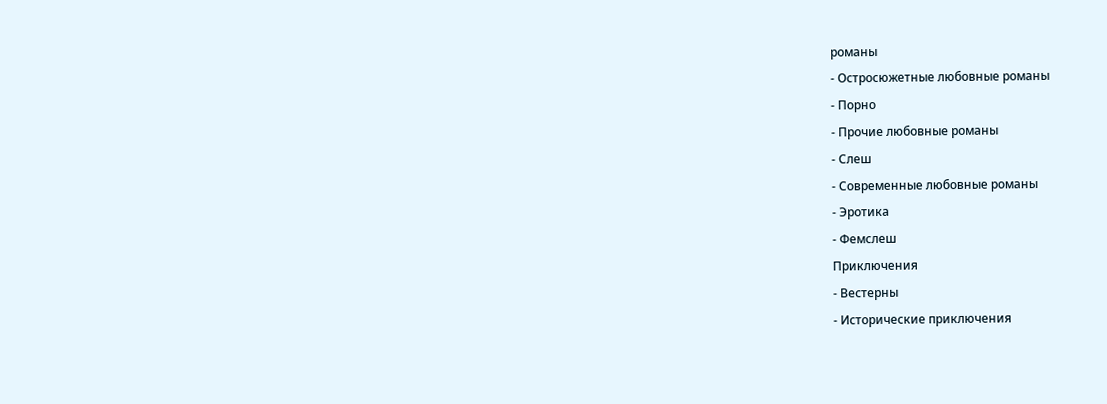романы
- Остросюжетные любовные романы
- Порно
- Прочие любовные романы
- Слеш
- Современные любовные романы
- Эротика
- Фемслеш
Приключения
- Вестерны
- Исторические приключения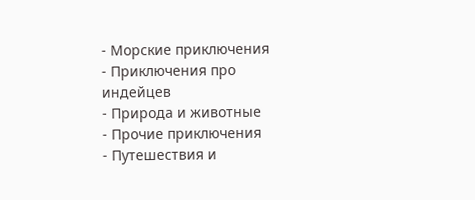- Морские приключения
- Приключения про индейцев
- Природа и животные
- Прочие приключения
- Путешествия и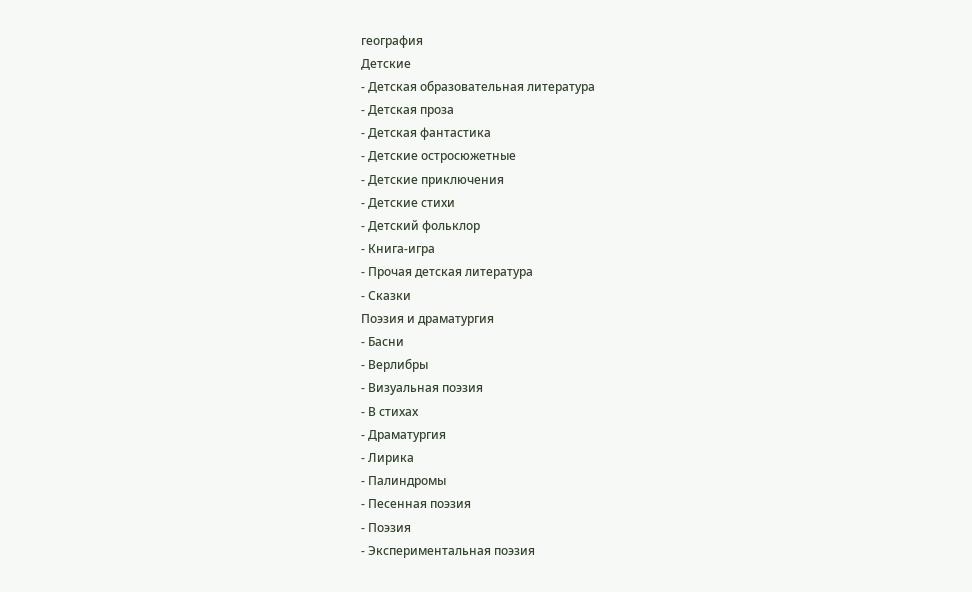география
Детские
- Детская образовательная литература
- Детская проза
- Детская фантастика
- Детские остросюжетные
- Детские приключения
- Детские стихи
- Детский фольклор
- Книга-игра
- Прочая детская литература
- Сказки
Поэзия и драматургия
- Басни
- Верлибры
- Визуальная поэзия
- В стихах
- Драматургия
- Лирика
- Палиндромы
- Песенная поэзия
- Поэзия
- Экспериментальная поэзия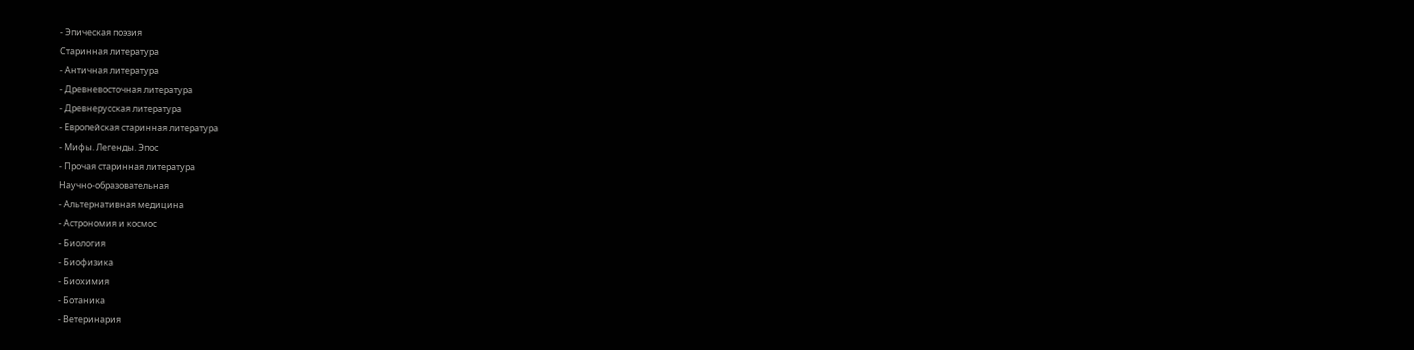- Эпическая поэзия
Старинная литература
- Античная литература
- Древневосточная литература
- Древнерусская литература
- Европейская старинная литература
- Мифы. Легенды. Эпос
- Прочая старинная литература
Научно-образовательная
- Альтернативная медицина
- Астрономия и космос
- Биология
- Биофизика
- Биохимия
- Ботаника
- Ветеринария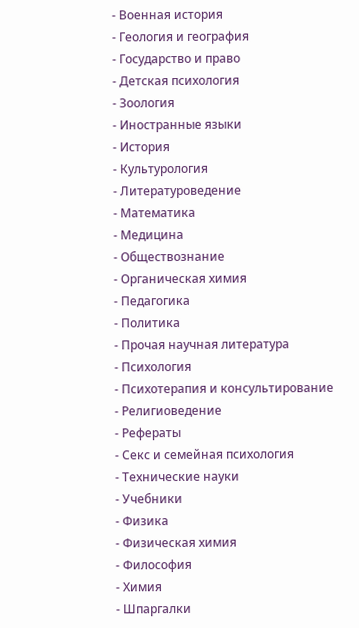- Военная история
- Геология и география
- Государство и право
- Детская психология
- Зоология
- Иностранные языки
- История
- Культурология
- Литературоведение
- Математика
- Медицина
- Обществознание
- Органическая химия
- Педагогика
- Политика
- Прочая научная литература
- Психология
- Психотерапия и консультирование
- Религиоведение
- Рефераты
- Секс и семейная психология
- Технические науки
- Учебники
- Физика
- Физическая химия
- Философия
- Химия
- Шпаргалки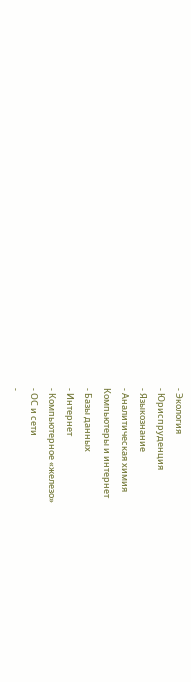- Экология
- Юриспруденция
- Языкознание
- Аналитическая химия
Компьютеры и интернет
- Базы данных
- Интернет
- Компьютерное «железо»
- ОС и сети
-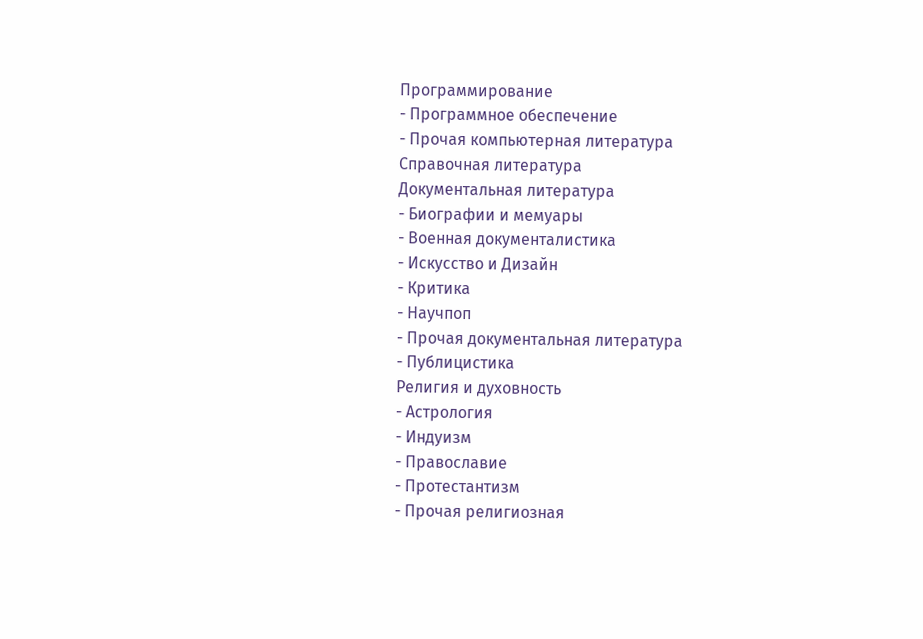Программирование
- Программное обеспечение
- Прочая компьютерная литература
Справочная литература
Документальная литература
- Биографии и мемуары
- Военная документалистика
- Искусство и Дизайн
- Критика
- Научпоп
- Прочая документальная литература
- Публицистика
Религия и духовность
- Астрология
- Индуизм
- Православие
- Протестантизм
- Прочая религиозная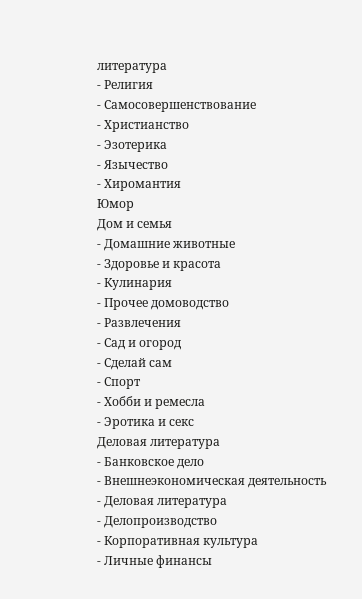литература
- Религия
- Самосовершенствование
- Христианство
- Эзотерика
- Язычество
- Хиромантия
Юмор
Дом и семья
- Домашние животные
- Здоровье и красота
- Кулинария
- Прочее домоводство
- Развлечения
- Сад и огород
- Сделай сам
- Спорт
- Хобби и ремесла
- Эротика и секс
Деловая литература
- Банковское дело
- Внешнеэкономическая деятельность
- Деловая литература
- Делопроизводство
- Корпоративная культура
- Личные финансы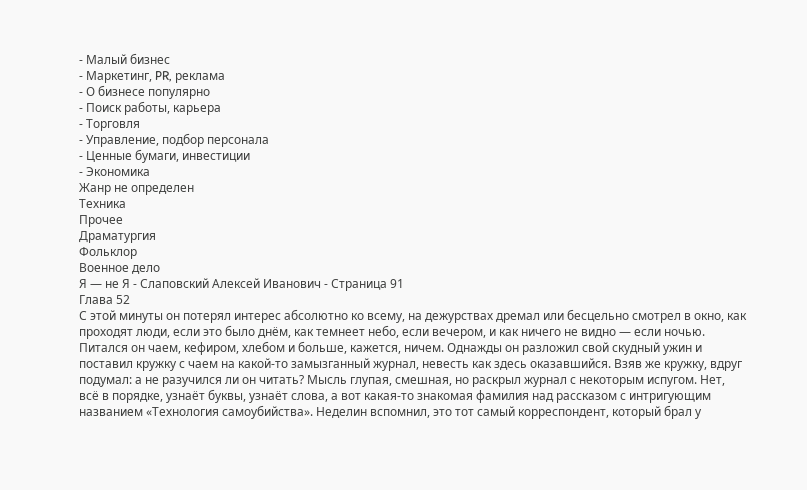- Малый бизнес
- Маркетинг, PR, реклама
- О бизнесе популярно
- Поиск работы, карьера
- Торговля
- Управление, подбор персонала
- Ценные бумаги, инвестиции
- Экономика
Жанр не определен
Техника
Прочее
Драматургия
Фольклор
Военное дело
Я — не Я - Слаповский Алексей Иванович - Страница 91
Глава 52
С этой минуты он потерял интерес абсолютно ко всему, на дежурствах дремал или бесцельно смотрел в окно, как проходят люди, если это было днём, как темнеет небо, если вечером, и как ничего не видно — если ночью. Питался он чаем, кефиром, хлебом и больше, кажется, ничем. Однажды он разложил свой скудный ужин и поставил кружку с чаем на какой-то замызганный журнал, невесть как здесь оказавшийся. Взяв же кружку, вдруг подумал: а не разучился ли он читать? Мысль глупая, смешная, но раскрыл журнал с некоторым испугом. Нет, всё в порядке, узнаёт буквы, узнаёт слова, а вот какая-то знакомая фамилия над рассказом с интригующим названием «Технология самоубийства». Неделин вспомнил, это тот самый корреспондент, который брал у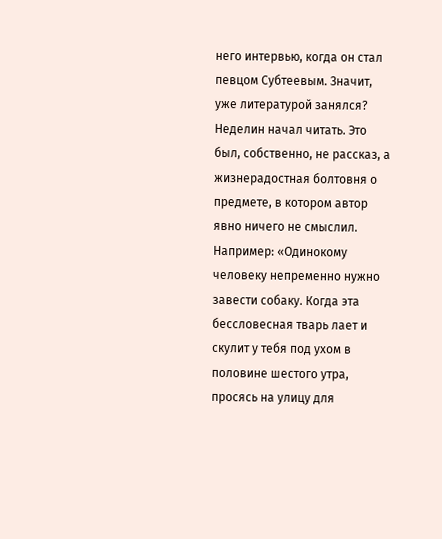него интервью, когда он стал певцом Субтеевым. Значит, уже литературой занялся? Неделин начал читать. Это был, собственно, не рассказ, а жизнерадостная болтовня о предмете, в котором автор явно ничего не смыслил. Например: «Одинокому человеку непременно нужно завести собаку. Когда эта бессловесная тварь лает и скулит у тебя под ухом в половине шестого утра, просясь на улицу для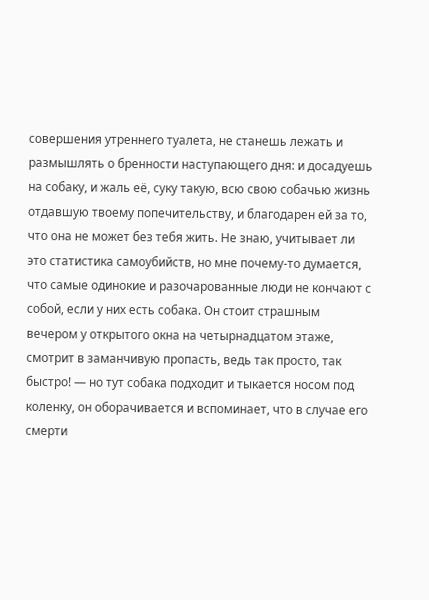совершения утреннего туалета, не станешь лежать и размышлять о бренности наступающего дня: и досадуешь на собаку, и жаль её, суку такую, всю свою собачью жизнь отдавшую твоему попечительству, и благодарен ей за то, что она не может без тебя жить. Не знаю, учитывает ли это статистика самоубийств, но мне почему-то думается, что самые одинокие и разочарованные люди не кончают с собой, если у них есть собака. Он стоит страшным вечером у открытого окна на четырнадцатом этаже, смотрит в заманчивую пропасть, ведь так просто, так быстро! — но тут собака подходит и тыкается носом под коленку, он оборачивается и вспоминает, что в случае его смерти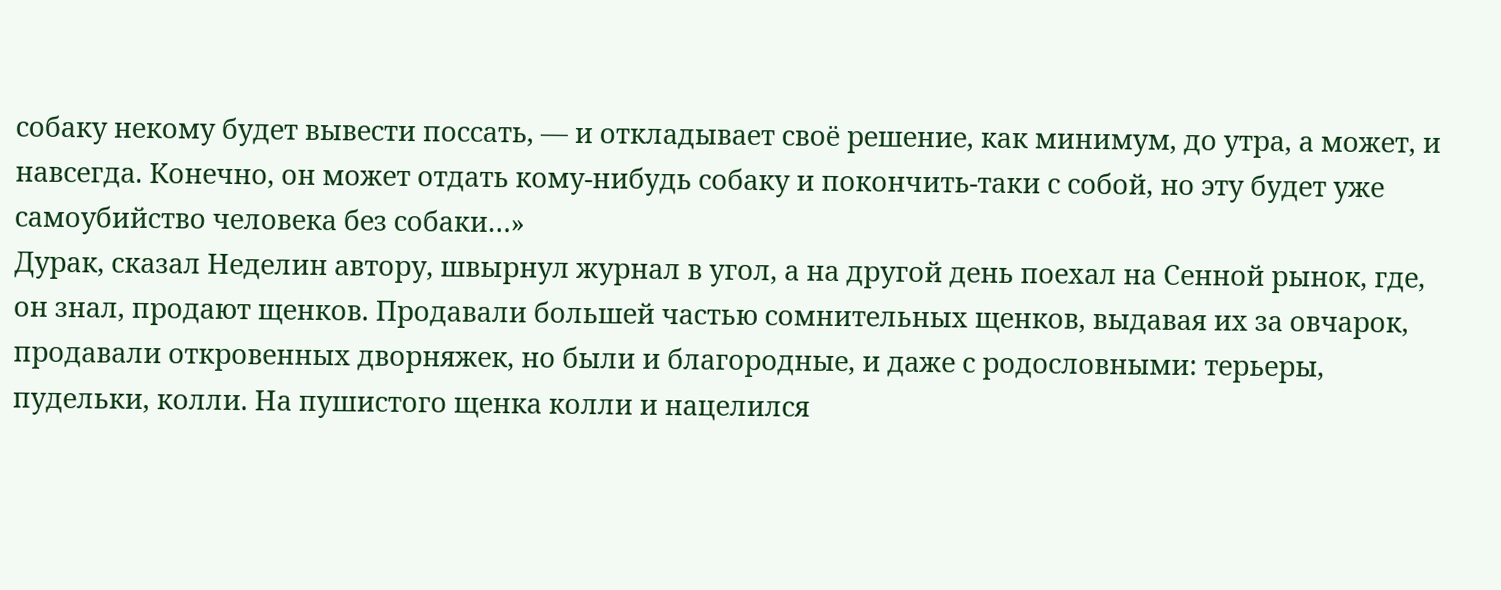собаку некому будет вывести поссать, — и откладывает своё решение, как минимум, до утра, а может, и навсегда. Конечно, он может отдать кому-нибудь собаку и покончить-таки с собой, но эту будет уже самоубийство человека без собаки…»
Дурак, сказал Неделин автору, швырнул журнал в угол, а на другой день поехал на Сенной рынок, где, он знал, продают щенков. Продавали большей частью сомнительных щенков, выдавая их за овчарок, продавали откровенных дворняжек, но были и благородные, и даже с родословными: терьеры, пудельки, колли. На пушистого щенка колли и нацелился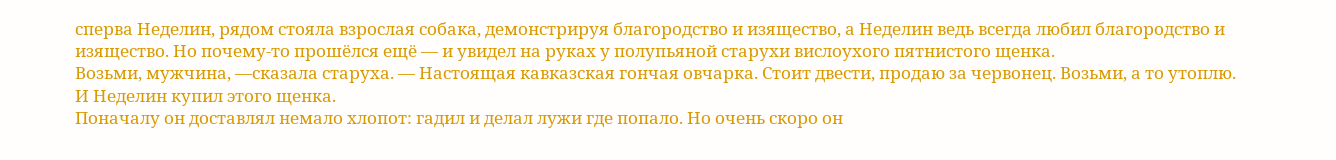сперва Неделин, рядом стояла взрослая собака, демонстрируя благородство и изящество, а Неделин ведь всегда любил благородство и изящество. Но почему-то прошёлся ещё — и увидел на руках у полупьяной старухи вислоухого пятнистого щенка.
Возьми, мужчина, —сказала старуха. — Настоящая кавказская гончая овчарка. Стоит двести, продаю за червонец. Возьми, а то утоплю.
И Неделин купил этого щенка.
Поначалу он доставлял немало хлопот: гадил и делал лужи где попало. Но очень скоро он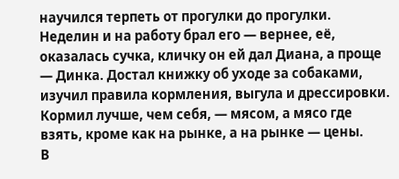научился терпеть от прогулки до прогулки. Неделин и на работу брал его — вернее, её, оказалась сучка, кличку он ей дал Диана, а проще — Динка. Достал книжку об уходе за собаками, изучил правила кормления, выгула и дрессировки. Кормил лучше, чем себя, — мясом, а мясо где взять, кроме как на рынке, а на рынке — цены.
В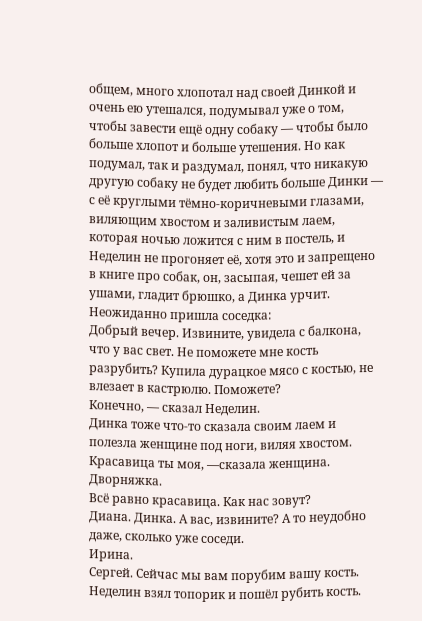общем, много хлопотал над своей Динкой и очень ею утешался, подумывал уже о том, чтобы завести ещё одну собаку — чтобы было больше хлопот и больше утешения. Но как подумал, так и раздумал, понял, что никакую другую собаку не будет любить больше Динки — с её круглыми тёмно-коричневыми глазами, виляющим хвостом и заливистым лаем, которая ночью ложится с ним в постель, и Неделин не прогоняет её, хотя это и запрещено в книге про собак, он, засыпая, чешет ей за ушами, гладит брюшко, а Динка урчит.
Неожиданно пришла соседка:
Добрый вечер. Извините, увидела с балкона, что у вас свет. Не поможете мне кость разрубить? Купила дурацкое мясо с костью, не влезает в кастрюлю. Поможете?
Конечно, — сказал Неделин.
Динка тоже что-то сказала своим лаем и полезла женщине под ноги, виляя хвостом.
Красавица ты моя, —сказала женщина.
Дворняжка.
Всё равно красавица. Как нас зовут?
Диана. Динка. А вас, извините? А то неудобно даже, сколько уже соседи.
Ирина.
Сергей. Сейчас мы вам порубим вашу кость. Неделин взял топорик и пошёл рубить кость.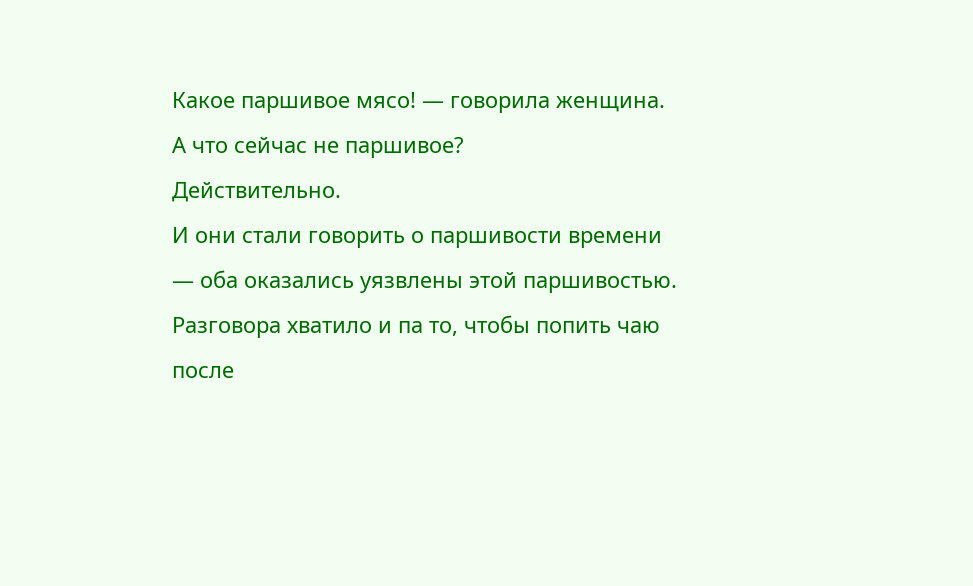Какое паршивое мясо! — говорила женщина.
А что сейчас не паршивое?
Действительно.
И они стали говорить о паршивости времени — оба оказались уязвлены этой паршивостью. Разговора хватило и па то, чтобы попить чаю после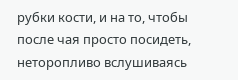рубки кости, и на то, чтобы после чая просто посидеть, неторопливо вслушиваясь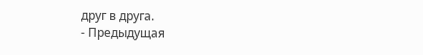друг в друга.
- Предыдущая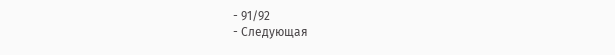- 91/92
- Следующая